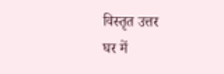विस्तृत उत्तर
घर में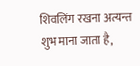शिवलिंग रखना अत्यन्त शुभ माना जाता है,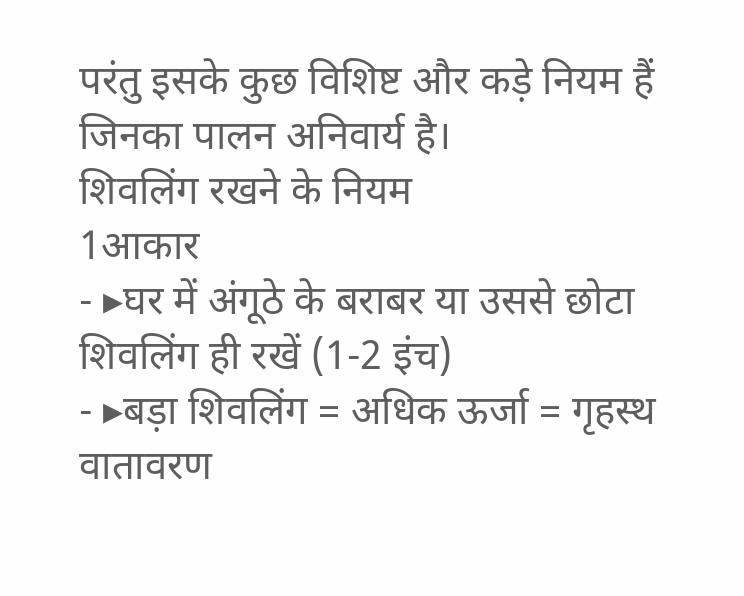परंतु इसके कुछ विशिष्ट और कड़े नियम हैं जिनका पालन अनिवार्य है।
शिवलिंग रखने के नियम
1आकार
- ▸घर में अंगूठे के बराबर या उससे छोटा शिवलिंग ही रखें (1-2 इंच)
- ▸बड़ा शिवलिंग = अधिक ऊर्जा = गृहस्थ वातावरण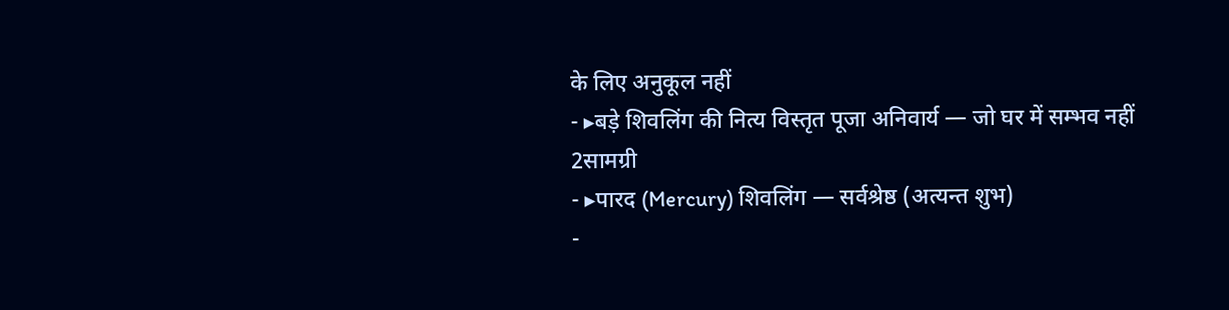के लिए अनुकूल नहीं
- ▸बड़े शिवलिंग की नित्य विस्तृत पूजा अनिवार्य — जो घर में सम्भव नहीं
2सामग्री
- ▸पारद (Mercury) शिवलिंग — सर्वश्रेष्ठ (अत्यन्त शुभ)
-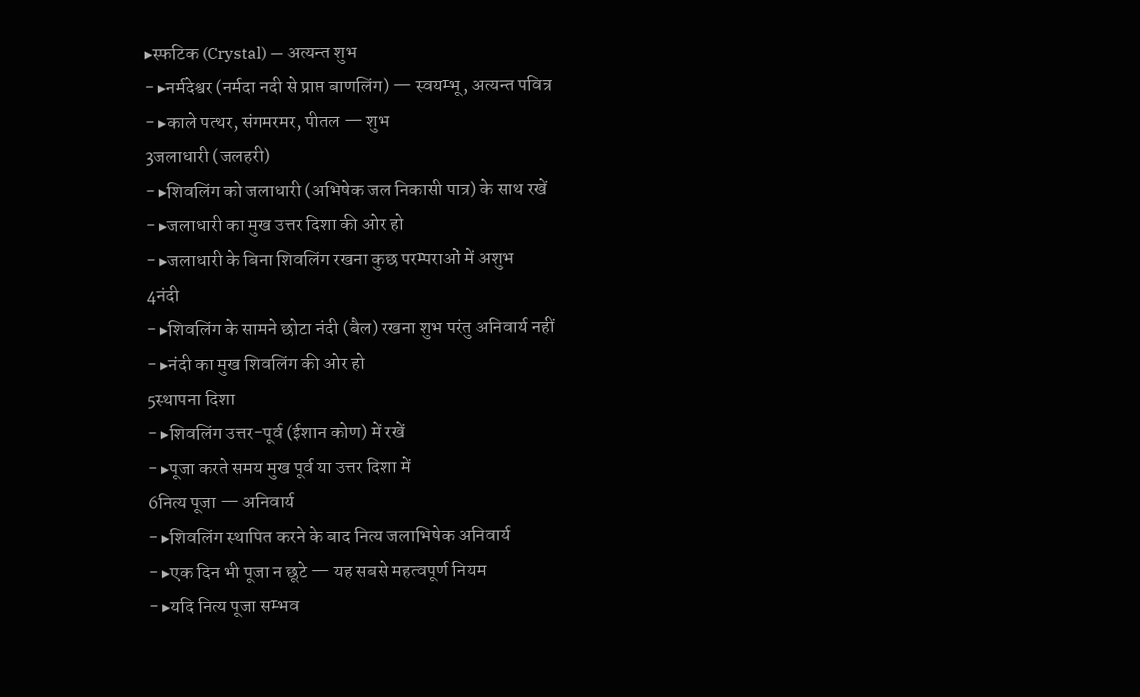▸स्फटिक (Crystal) — अत्यन्त शुभ
- ▸नर्मदेश्वर (नर्मदा नदी से प्राप्त बाणलिंग) — स्वयम्भू, अत्यन्त पवित्र
- ▸काले पत्थर, संगमरमर, पीतल — शुभ
3जलाधारी (जलहरी)
- ▸शिवलिंग को जलाधारी (अभिषेक जल निकासी पात्र) के साथ रखें
- ▸जलाधारी का मुख उत्तर दिशा की ओर हो
- ▸जलाधारी के बिना शिवलिंग रखना कुछ परम्पराओं में अशुभ
4नंदी
- ▸शिवलिंग के सामने छोटा नंदी (बैल) रखना शुभ परंतु अनिवार्य नहीं
- ▸नंदी का मुख शिवलिंग की ओर हो
5स्थापना दिशा
- ▸शिवलिंग उत्तर-पूर्व (ईशान कोण) में रखें
- ▸पूजा करते समय मुख पूर्व या उत्तर दिशा में
6नित्य पूजा — अनिवार्य
- ▸शिवलिंग स्थापित करने के बाद नित्य जलाभिषेक अनिवार्य
- ▸एक दिन भी पूजा न छूटे — यह सबसे महत्वपूर्ण नियम
- ▸यदि नित्य पूजा सम्भव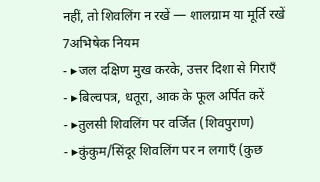नहीं, तो शिवलिंग न रखें — शालग्राम या मूर्ति रखें
7अभिषेक नियम
- ▸जल दक्षिण मुख करके, उत्तर दिशा से गिराएँ
- ▸बिल्वपत्र, धतूरा, आक के फूल अर्पित करें
- ▸तुलसी शिवलिंग पर वर्जित (शिवपुराण)
- ▸कुंकुम/सिंदूर शिवलिंग पर न लगाएँ (कुछ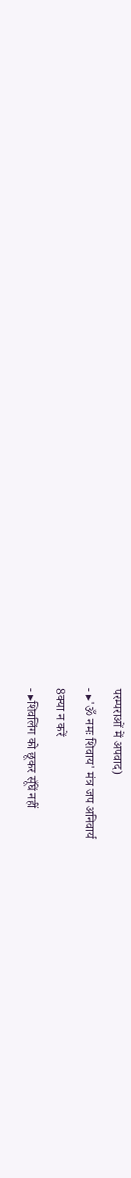परम्पराओं में अपवाद)
- ▸'ॐ नमः शिवाय' मंत्र जप अनिवार्य
8क्या न करें
- ▸शिवलिंग को छूकर सूँघें नहीं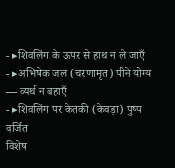- ▸शिवलिंग के ऊपर से हाथ न ले जाएँ
- ▸अभिषेक जल (चरणामृत) पीने योग्य — व्यर्थ न बहाएँ
- ▸शिवलिंग पर केतकी (केवड़ा) पुष्प वर्जित
विशेष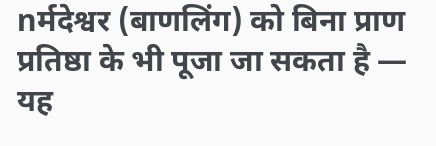nर्मदेश्वर (बाणलिंग) को बिना प्राण प्रतिष्ठा के भी पूजा जा सकता है — यह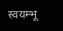स्वयम्भू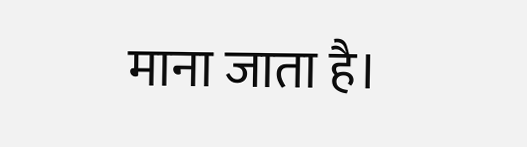माना जाता है।